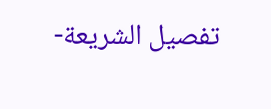تفصيل الشريعة-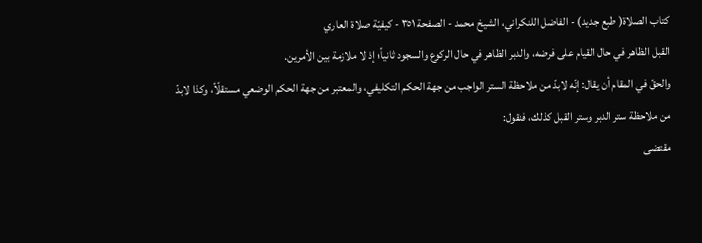كتاب الصلاة( طبع جديد) - الفاضل اللنكراني، الشيخ محمد - الصفحة ٣٥١ - كيفيّة صلاة العاري
القبل الظاهر في حال القيام على فرضه، والدبر الظاهر في حال الركوع والسجود ثانياً؛ إذ لا ملازمة بين الأمرين.
والحقّ في المقام أن يقال: إنّه لابدّ من ملاحظة الستر الواجب من جهة الحكم التكليفي، والمعتبر من جهة الحكم الوضعي مستقلّاً، وكذا لابدّ من ملاحظة ستر الدبر وستر القبل كذلك، فنقول:
مقتضى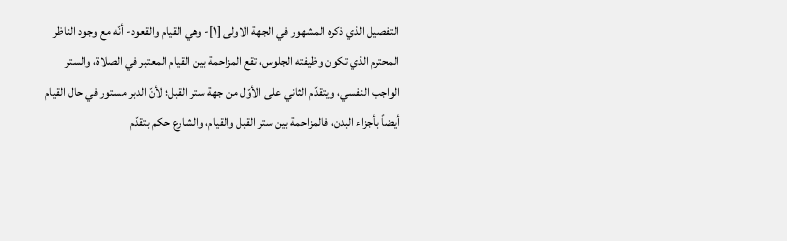التفصيل الذي ذكره المشهور في الجهة الاولى [١]- وهي القيام والقعود- أنّه مع وجود الناظر المحترم الذي تكون وظيفته الجلوس، تقع المزاحمة بين القيام المعتبر في الصلاة، والستر الواجب النفسي، ويتقدّم الثاني على الأوّل من جهة ستر القبل؛ لأنّ الدبر مستور في حال القيام أيضاً بأجزاء البدن، فالمزاحمة بين ستر القبل والقيام، والشارع حكم بتقدّم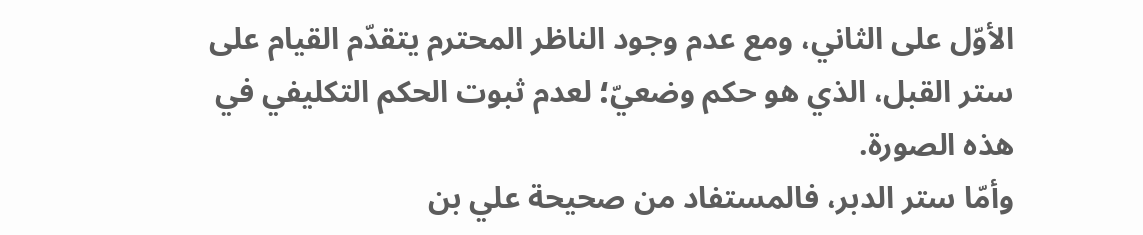الأوّل على الثاني، ومع عدم وجود الناظر المحترم يتقدّم القيام على ستر القبل، الذي هو حكم وضعيّ؛ لعدم ثبوت الحكم التكليفي في هذه الصورة.
وأمّا ستر الدبر، فالمستفاد من صحيحة علي بن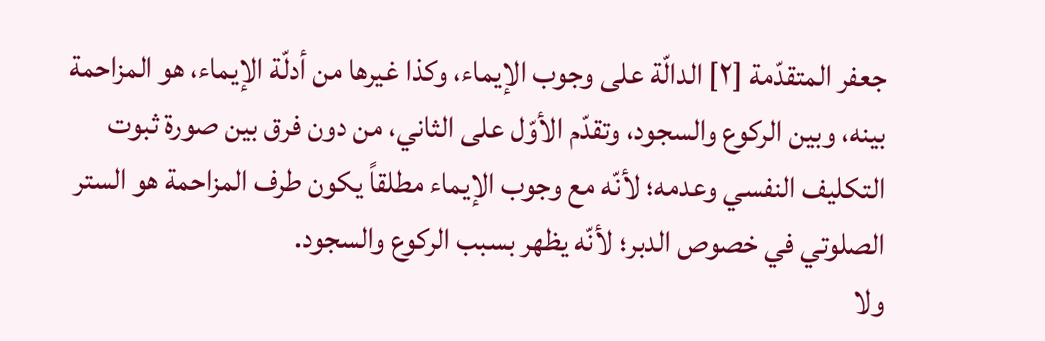جعفر المتقدّمة [٢] الدالّة على وجوب الإيماء، وكذا غيرها من أدلّة الإيماء، هو المزاحمة بينه، وبين الركوع والسجود، وتقدّم الأوّل على الثاني، من دون فرق بين صورة ثبوت التكليف النفسي وعدمه؛ لأنّه مع وجوب الإيماء مطلقاً يكون طرف المزاحمة هو الستر الصلوتي في خصوص الدبر؛ لأنّه يظهر بسبب الركوع والسجود.
ولا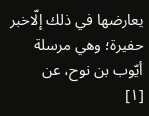يعارضها في ذلك إلّاخبر حفيرة؛ وهي مرسلة أيّوب بن نوح، عن
[١]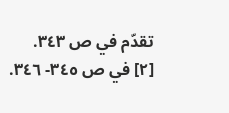تقدّم في ص ٣٤٣.
[٢] في ص ٣٤٥- ٣٤٦.